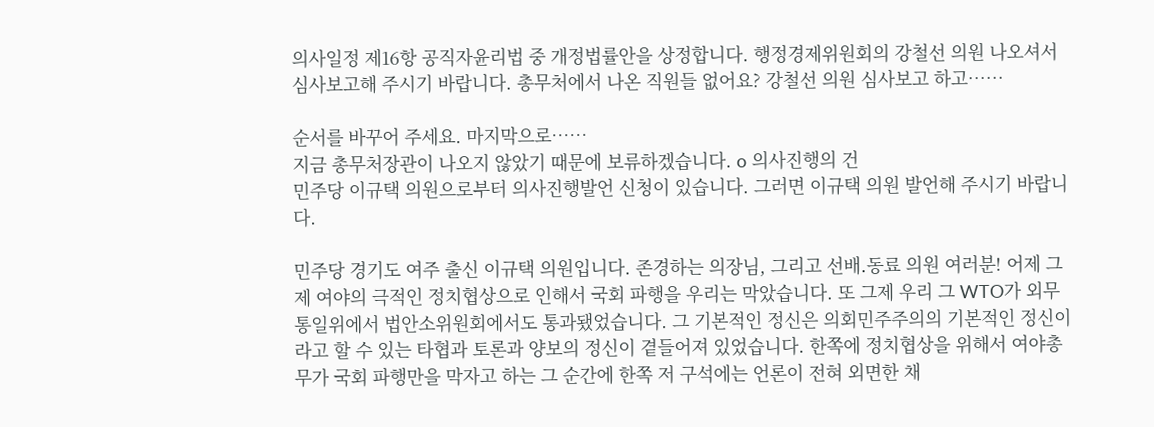의사일정 제16항 공직자윤리법 중 개정법률안을 상정합니다. 행정경제위원회의 강철선 의원 나오셔서 심사보고해 주시기 바랍니다. 총무처에서 나온 직원들 없어요? 강철선 의원 심사보고 하고……

순서를 바꾸어 주세요. 마지막으로……
지금 총무처장관이 나오지 않았기 때문에 보류하겠습니다. o 의사진행의 건
민주당 이규택 의원으로부터 의사진행발언 신청이 있습니다. 그러면 이규택 의원 발언해 주시기 바랍니다.

민주당 경기도 여주 출신 이규택 의원입니다. 존경하는 의장님, 그리고 선배․동료 의원 여러분! 어제 그제 여야의 극적인 정치협상으로 인해서 국회 파행을 우리는 막았습니다. 또 그제 우리 그 WTO가 외무통일위에서 법안소위원회에서도 통과됐었습니다. 그 기본적인 정신은 의회민주주의의 기본적인 정신이라고 할 수 있는 타협과 토론과 양보의 정신이 곁들어져 있었습니다. 한쪽에 정치협상을 위해서 여야총무가 국회 파행만을 막자고 하는 그 순간에 한쪽 저 구석에는 언론이 전혀 외면한 채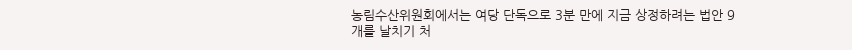농림수산위원회에서는 여당 단독으로 3분 만에 지금 상정하려는 법안 9개를 날치기 처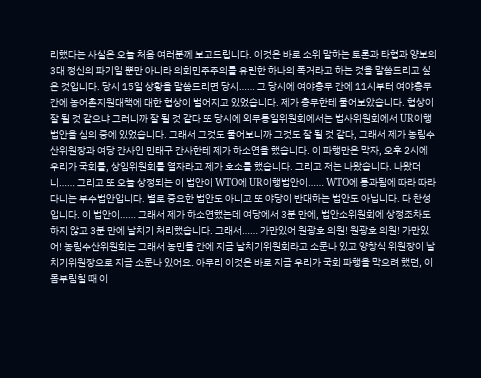리했다는 사실은 오늘 처음 여러분께 보고드립니다. 이것은 바로 소위 말하는 토론과 타협과 양보의 3대 정신의 파기일 뿐만 아니라 의회민주주의를 유린한 하나의 폭거라고 하는 것을 말씀드리고 싶은 것입니다. 당시 15일 상황을 말씀드리면 당시…… 그 당시에 여야총무 간에 11시부터 여야총무 간에 농어촌지원대책에 대한 협상이 벌어지고 있었습니다. 제가 총무한테 물어보았습니다. 협상이 잘 될 것 같으냐 그러니까 잘 될 것 같다 또 당시에 외무통일위원회에서는 법사위원회에서 UR이행법안을 심의 중에 있었습니다. 그래서 그것도 물어보니까 그것도 잘 될 것 같다, 그래서 제가 농림수산위원장과 여당 간사인 민태구 간사한테 제가 하소연을 했습니다. 이 파행만은 막자, 오후 2시에 우리가 국회를, 상임위원회를 열자라고 제가 호소를 했습니다. 그리고 저는 나왔습니다. 나왔더니…… 그리고 또 오늘 상정되는 이 법안이 WTO에 UR이행법안이…… WTO에 통과됨에 따라 따라다니는 부수법안입니다. 별로 중요한 법안도 아니고 또 야당이 반대하는 법안도 아닙니다. 다 찬성입니다. 이 법안이…… 그래서 제가 하소연했는데 여당에서 3분 만에, 법안소위원회에 상정조차도 하지 않고 3분 만에 날치기 처리했습니다. 그래서…… 가만있어 원광호 의원! 원광호 의원! 가만있어! 농림수산위원회는 그래서 농민들 간에 지금 날치기위원회라고 소문나 있고 양창식 위원장이 날치기위원장으로 지금 소문나 있어요. 아무리 이것은 바로 지금 우리가 국회 파행을 막으려 했던, 이 몸부림칠 때 이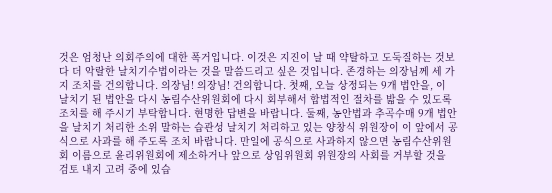것은 엄청난 의회주의에 대한 폭거입니다. 이것은 지진이 날 때 약탈하고 도둑질하는 것보다 더 악랄한 날치기수법이라는 것을 말씀드리고 싶은 것입니다. 존경하는 의장님께 세 가지 조치를 건의합니다. 의장님! 의장님! 건의합니다. 첫째, 오늘 상정되는 9개 법안을, 이 날치기 된 법안을 다시 농림수산위원회에 다시 회부해서 합법적인 절차를 밟을 수 있도록 조치를 해 주시기 부탁합니다. 현명한 답변을 바랍니다. 둘째, 농안법과 추곡수매 9개 법안을 날치기 처리한 소위 말하는 습관성 날치기 처리하고 있는 양창식 위원장이 이 앞에서 공식으로 사과를 해 주도록 조치 바랍니다. 만일에 공식으로 사과하지 않으면 농림수산위원회 이름으로 윤리위원회에 제소하거나 앞으로 상임위원회 위원장의 사회를 거부할 것을 검토 내지 고려 중에 있습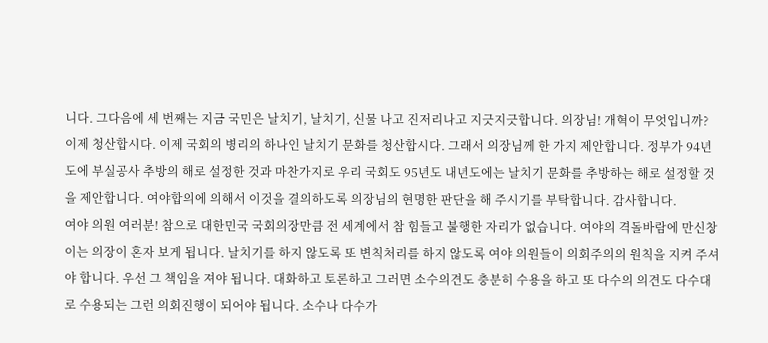니다. 그다음에 세 번째는 지금 국민은 날치기, 날치기, 신물 나고 진저리나고 지긋지긋합니다. 의장님! 개혁이 무엇입니까? 이제 청산합시다. 이제 국회의 병리의 하나인 날치기 문화를 청산합시다. 그래서 의장님께 한 가지 제안합니다. 정부가 94년도에 부실공사 추방의 해로 설정한 것과 마찬가지로 우리 국회도 95년도 내년도에는 날치기 문화를 추방하는 해로 설정할 것을 제안합니다. 여야합의에 의해서 이것을 결의하도록 의장님의 현명한 판단을 해 주시기를 부탁합니다. 감사합니다.
여야 의원 여러분! 참으로 대한민국 국회의장만큼 전 세계에서 참 힘들고 불행한 자리가 없습니다. 여야의 격돌바람에 만신창이는 의장이 혼자 보게 됩니다. 날치기를 하지 않도록 또 변칙처리를 하지 않도록 여야 의원들이 의회주의의 원칙을 지켜 주셔야 합니다. 우선 그 책임을 져야 됩니다. 대화하고 토론하고 그러면 소수의견도 충분히 수용을 하고 또 다수의 의견도 다수대로 수용되는 그런 의회진행이 되어야 됩니다. 소수나 다수가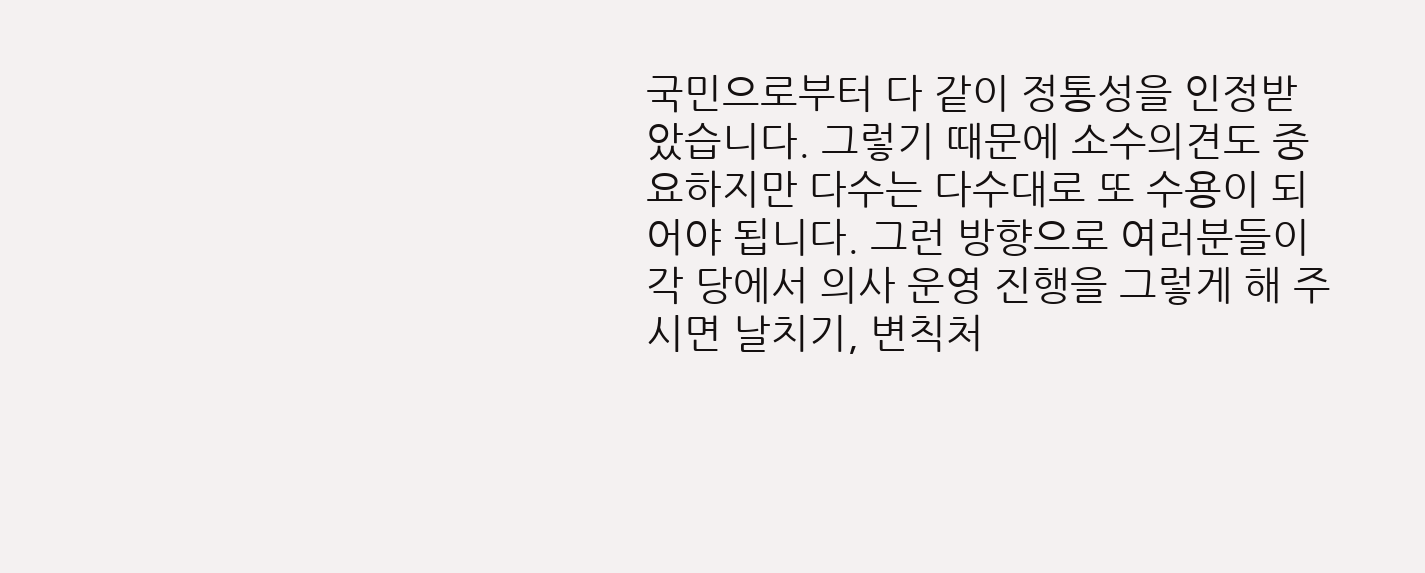국민으로부터 다 같이 정통성을 인정받았습니다. 그렇기 때문에 소수의견도 중요하지만 다수는 다수대로 또 수용이 되어야 됩니다. 그런 방향으로 여러분들이 각 당에서 의사 운영 진행을 그렇게 해 주시면 날치기, 변칙처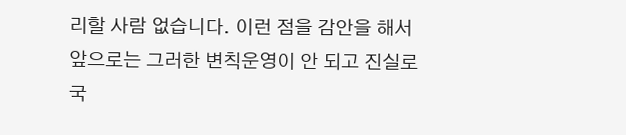리할 사람 없습니다. 이런 점을 감안을 해서 앞으로는 그러한 변칙운영이 안 되고 진실로 국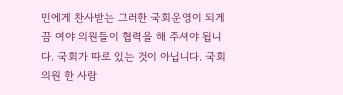민에게 찬사받는 그러한 국회운영이 되게끔 여야 의원들이 협력을 해 주셔야 됩니다. 국회가 따로 있는 것이 아닙니다. 국회의원 한 사람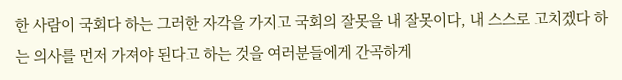한 사람이 국회다 하는 그러한 자각을 가지고 국회의 잘못을 내 잘못이다, 내 스스로 고치겠다 하는 의사를 먼저 가져야 된다고 하는 것을 여러분들에게 간곡하게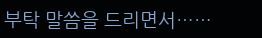부탁 말씀을 드리면서……